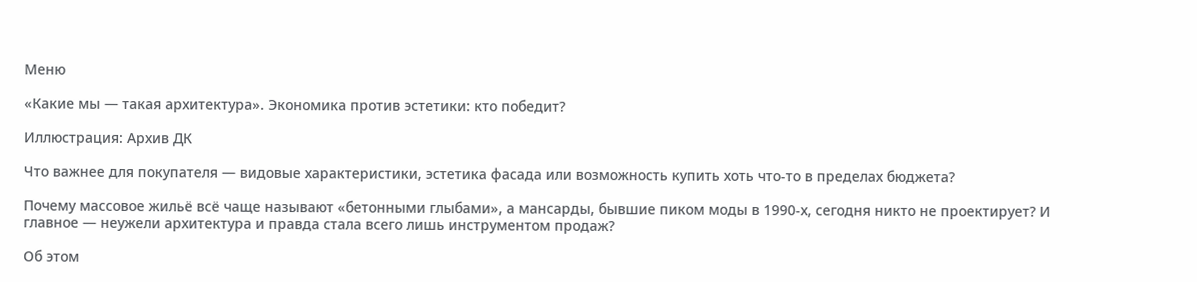Меню

«Какие мы — такая архитектура». Экономика против эстетики: кто победит?

Иллюстрация: Архив ДК

Что важнее для покупателя — видовые характеристики, эстетика фасада или возможность купить хоть что-то в пределах бюджета?

Почему массовое жильё всё чаще называют «бетонными глыбами», а мансарды, бывшие пиком моды в 1990-х, сегодня никто не проектирует? И главное — неужели архитектура и правда стала всего лишь инструментом продаж?

Об этом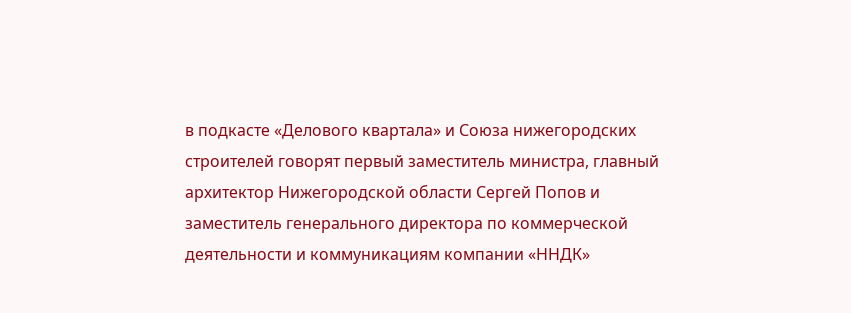в подкасте «Делового квартала» и Союза нижегородских строителей говорят первый заместитель министра, главный архитектор Нижегородской области Сергей Попов и заместитель генерального директора по коммерческой деятельности и коммуникациям компании «ННДК»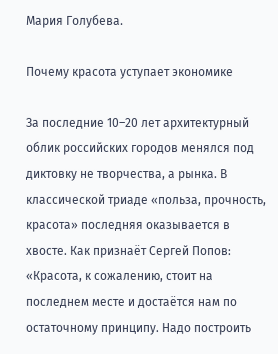Мария Голубева.

Почему красота уступает экономике

За последние 10–20 лет архитектурный облик российских городов менялся под диктовку не творчества, а рынка. В классической триаде «польза, прочность, красота» последняя оказывается в хвосте. Как признаёт Сергей Попов: «Красота, к сожалению, стоит на последнем месте и достаётся нам по остаточному принципу. Надо построить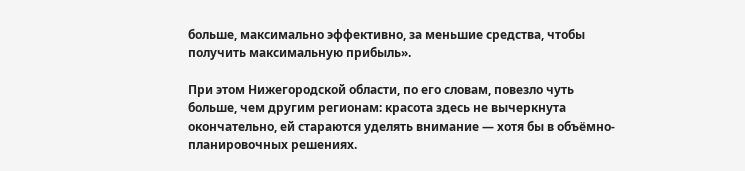больше, максимально эффективно, за меньшие средства, чтобы получить максимальную прибыль».

При этом Нижегородской области, по его словам, повезло чуть больше, чем другим регионам: красота здесь не вычеркнута окончательно, ей стараются уделять внимание — хотя бы в объёмно-планировочных решениях.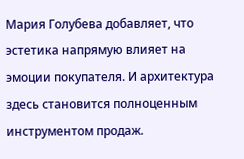Мария Голубева добавляет, что эстетика напрямую влияет на эмоции покупателя. И архитектура здесь становится полноценным инструментом продаж.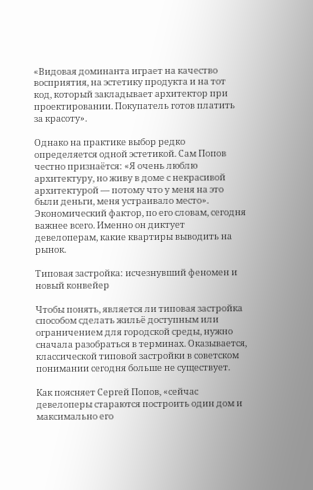«Видовая доминанта играет на качество восприятия, на эстетику продукта и на тот код, который закладывает архитектор при проектировании. Покупатель готов платить за красоту».

Однако на практике выбор редко определяется одной эстетикой. Сам Попов честно признаётся: «Я очень люблю архитектуру, но живу в доме с некрасивой архитектурой — потому что у меня на это были деньги, меня устраивало место». Экономический фактор, по его словам, сегодня важнее всего. Именно он диктует девелоперам, какие квартиры выводить на рынок.

Типовая застройка: исчезнувший феномен и новый конвейер

Чтобы понять, является ли типовая застройка способом сделать жильё доступным или ограничением для городской среды, нужно сначала разобраться в терминах. Оказывается, классической типовой застройки в советском понимании сегодня больше не существует.

Как поясняет Сергей Попов, «сейчас девелоперы стараются построить один дом и максимально его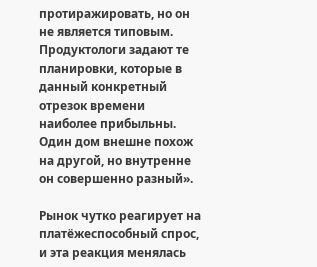протиражировать, но он не является типовым. Продуктологи задают те планировки, которые в данный конкретный отрезок времени наиболее прибыльны. Один дом внешне похож на другой, но внутренне он совершенно разный».

Рынок чутко реагирует на платёжеспособный спрос, и эта реакция менялась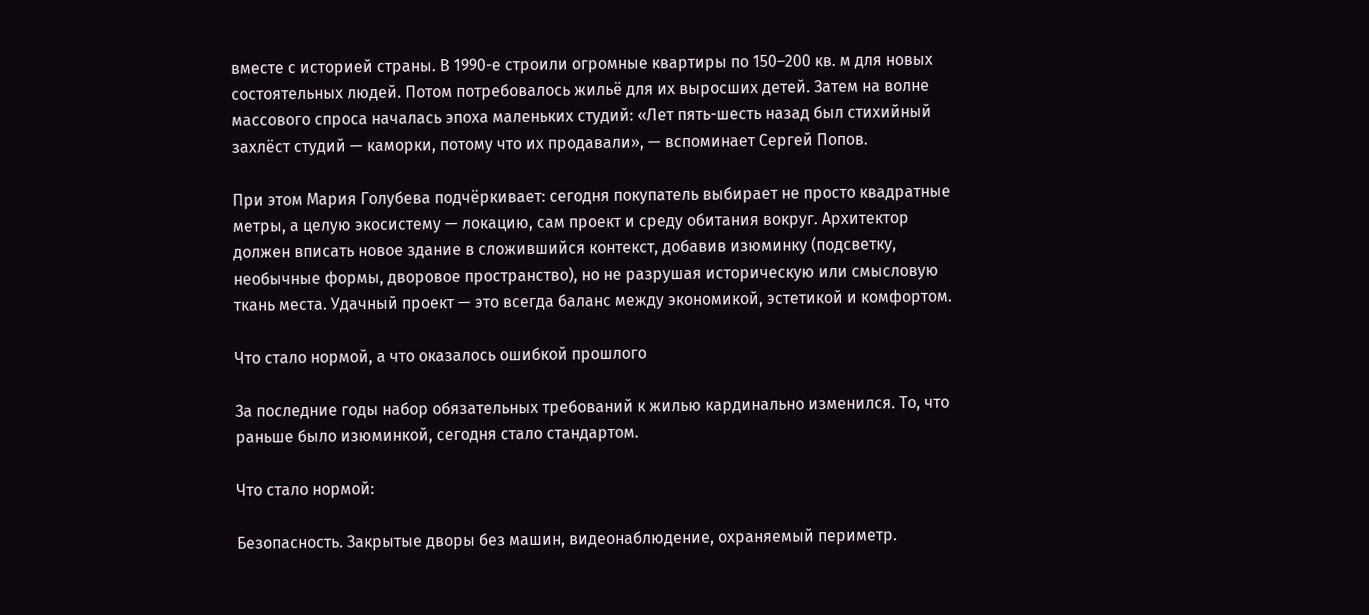вместе с историей страны. В 1990-е строили огромные квартиры по 150–200 кв. м для новых состоятельных людей. Потом потребовалось жильё для их выросших детей. Затем на волне массового спроса началась эпоха маленьких студий: «Лет пять-шесть назад был стихийный захлёст студий — каморки, потому что их продавали», — вспоминает Сергей Попов.

При этом Мария Голубева подчёркивает: сегодня покупатель выбирает не просто квадратные метры, а целую экосистему — локацию, сам проект и среду обитания вокруг. Архитектор должен вписать новое здание в сложившийся контекст, добавив изюминку (подсветку, необычные формы, дворовое пространство), но не разрушая историческую или смысловую ткань места. Удачный проект — это всегда баланс между экономикой, эстетикой и комфортом.

Что стало нормой, а что оказалось ошибкой прошлого

За последние годы набор обязательных требований к жилью кардинально изменился. То, что раньше было изюминкой, сегодня стало стандартом.

Что стало нормой:

Безопасность. Закрытые дворы без машин, видеонаблюдение, охраняемый периметр.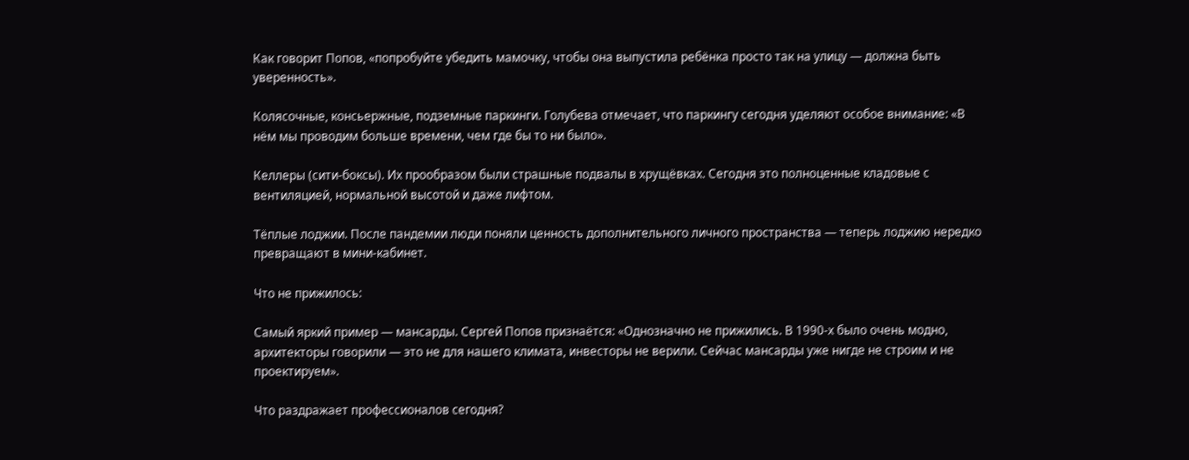Как говорит Попов, «попробуйте убедить мамочку, чтобы она выпустила ребёнка просто так на улицу — должна быть уверенность».

Колясочные, консьержные, подземные паркинги. Голубева отмечает, что паркингу сегодня уделяют особое внимание: «В нём мы проводим больше времени, чем где бы то ни было».

Келлеры (сити-боксы). Их прообразом были страшные подвалы в хрущёвках. Сегодня это полноценные кладовые с вентиляцией, нормальной высотой и даже лифтом.

Тёплые лоджии. После пандемии люди поняли ценность дополнительного личного пространства — теперь лоджию нередко превращают в мини-кабинет.

Что не прижилось:

Самый яркий пример — мансарды. Сергей Попов признаётся: «Однозначно не прижились. В 1990-х было очень модно, архитекторы говорили — это не для нашего климата, инвесторы не верили. Сейчас мансарды уже нигде не строим и не проектируем».

Что раздражает профессионалов сегодня?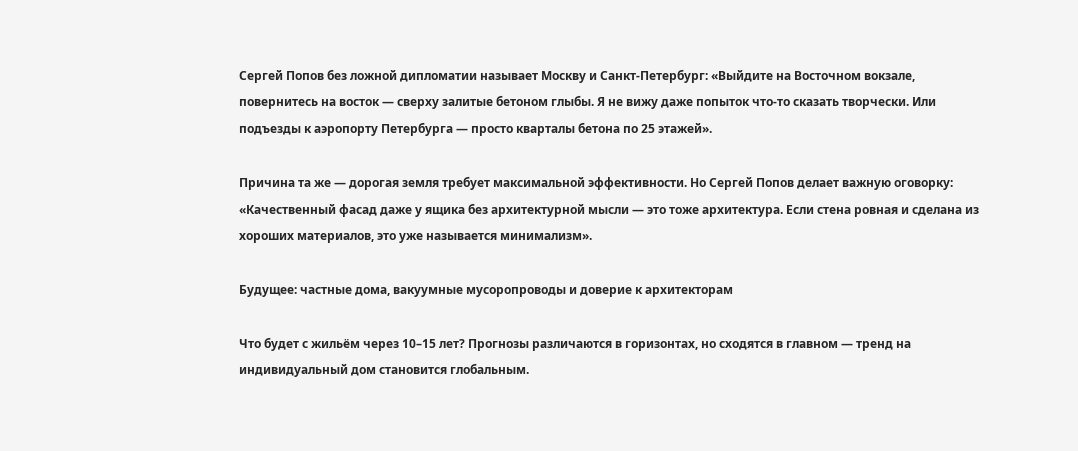Сергей Попов без ложной дипломатии называет Москву и Санкт-Петербург: «Выйдите на Восточном вокзале, повернитесь на восток — сверху залитые бетоном глыбы. Я не вижу даже попыток что-то сказать творчески. Или подъезды к аэропорту Петербурга — просто кварталы бетона по 25 этажей».

Причина та же — дорогая земля требует максимальной эффективности. Но Сергей Попов делает важную оговорку: «Качественный фасад даже у ящика без архитектурной мысли — это тоже архитектура. Если стена ровная и сделана из хороших материалов, это уже называется минимализм».

Будущее: частные дома, вакуумные мусоропроводы и доверие к архитекторам

Что будет с жильём через 10–15 лет? Прогнозы различаются в горизонтах, но сходятся в главном — тренд на индивидуальный дом становится глобальным.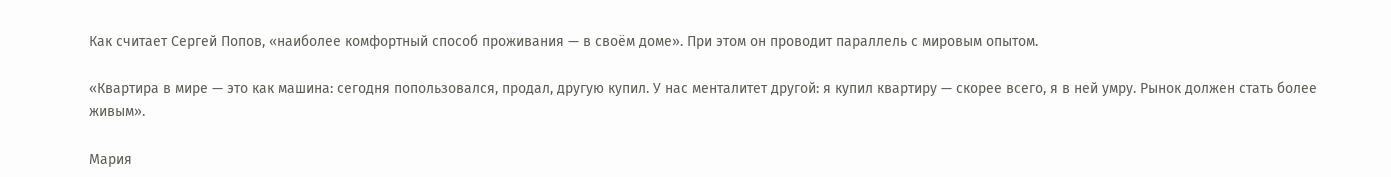Как считает Сергей Попов, «наиболее комфортный способ проживания — в своём доме». При этом он проводит параллель с мировым опытом.

«Квартира в мире — это как машина: сегодня попользовался, продал, другую купил. У нас менталитет другой: я купил квартиру — скорее всего, я в ней умру. Рынок должен стать более живым».

Мария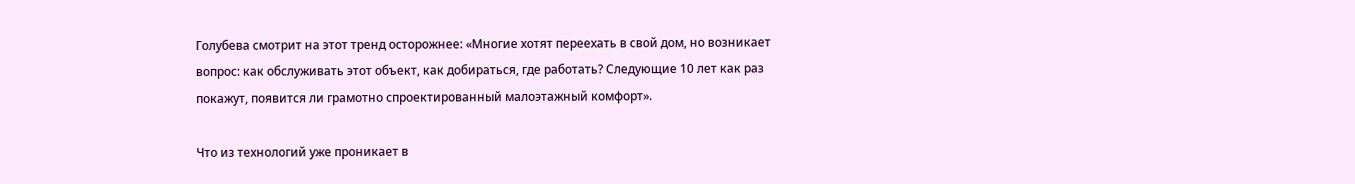Голубева смотрит на этот тренд осторожнее: «Многие хотят переехать в свой дом, но возникает вопрос: как обслуживать этот объект, как добираться, где работать? Следующие 10 лет как раз покажут, появится ли грамотно спроектированный малоэтажный комфорт».

Что из технологий уже проникает в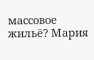массовое жильё? Мария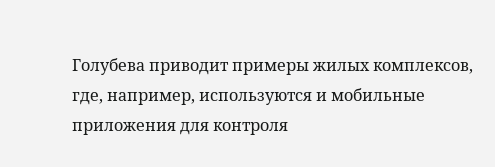Голубева приводит примеры жилых комплексов, где, например, используются и мобильные приложения для контроля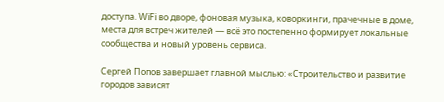доступа. WiFi во дворе, фоновая музыка, коворкинги, прачечные в доме, места для встреч жителей — всё это постепенно формирует локальные сообщества и новый уровень сервиса.

Сергей Попов завершает главной мыслью: «Строительство и развитие городов зависят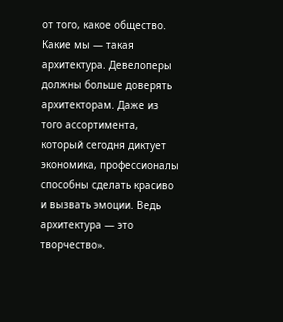от того, какое общество. Какие мы — такая архитектура. Девелоперы должны больше доверять архитекторам. Даже из того ассортимента, который сегодня диктует экономика, профессионалы способны сделать красиво и вызвать эмоции. Ведь архитектура — это творчество».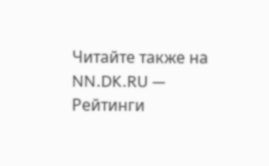Читайте также на NN.DK.RU — Рейтинги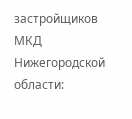застройщиков МКД Нижегородской области: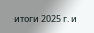итоги 2025 г. и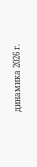динамика 2026 г.